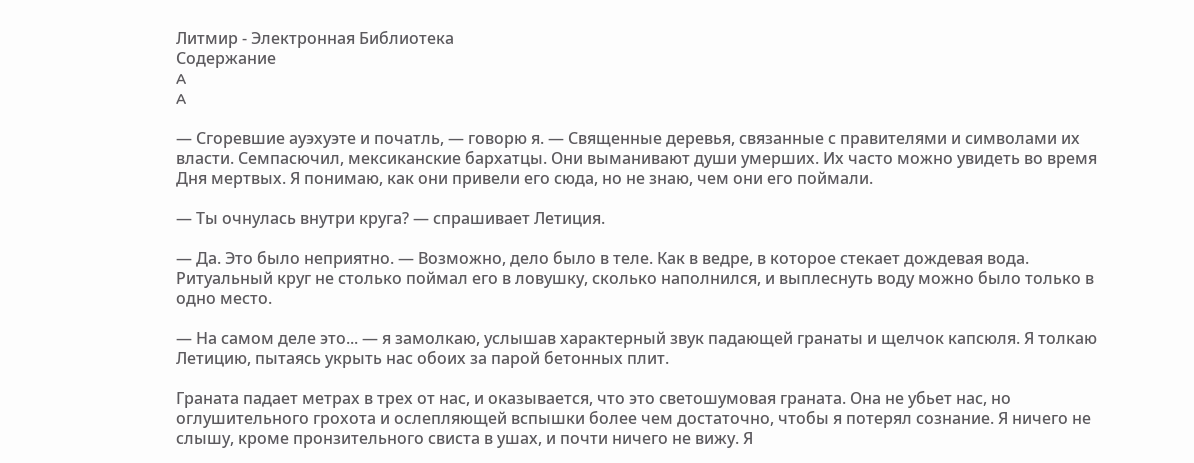Литмир - Электронная Библиотека
Содержание
A
A

— Сгоревшие ауэхуэте и початль, — говорю я. — Священные деревья, связанные с правителями и символами их власти. Семпасючил, мексиканские бархатцы. Они выманивают души умерших. Их часто можно увидеть во время Дня мертвых. Я понимаю, как они привели его сюда, но не знаю, чем они его поймали.

— Ты очнулась внутри круга? — спрашивает Летиция.

— Да. Это было неприятно. — Возможно, дело было в теле. Как в ведре, в которое стекает дождевая вода. Ритуальный круг не столько поймал его в ловушку, сколько наполнился, и выплеснуть воду можно было только в одно место.

— На самом деле это... — я замолкаю, услышав характерный звук падающей гранаты и щелчок капсюля. Я толкаю Летицию, пытаясь укрыть нас обоих за парой бетонных плит.

Граната падает метрах в трех от нас, и оказывается, что это светошумовая граната. Она не убьет нас, но оглушительного грохота и ослепляющей вспышки более чем достаточно, чтобы я потерял сознание. Я ничего не слышу, кроме пронзительного свиста в ушах, и почти ничего не вижу. Я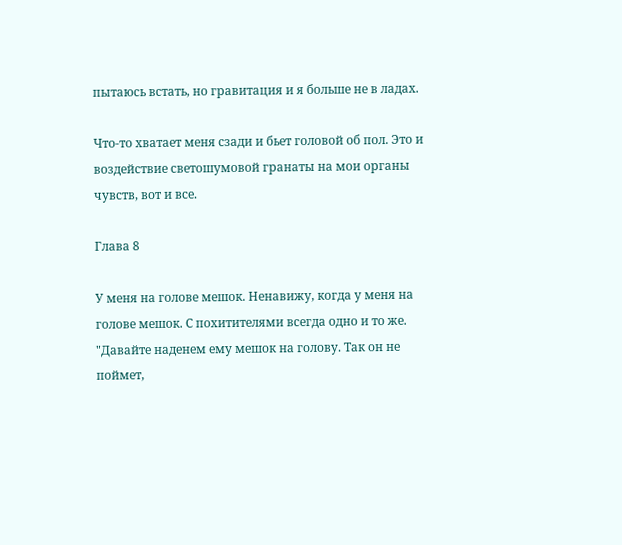пытаюсь встать, но гравитация и я больше не в ладах.

Что-то хватает меня сзади и бьет головой об пол. Это и воздействие светошумовой гранаты на мои органы чувств, вот и все.

Глава 8

У меня на голове мешок. Ненавижу, когда у меня на голове мешок. С похитителями всегда одно и то же. "Давайте наденем ему мешок на голову. Так он не поймет,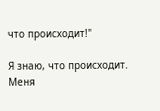что происходит!"

Я знаю, что происходит. Меня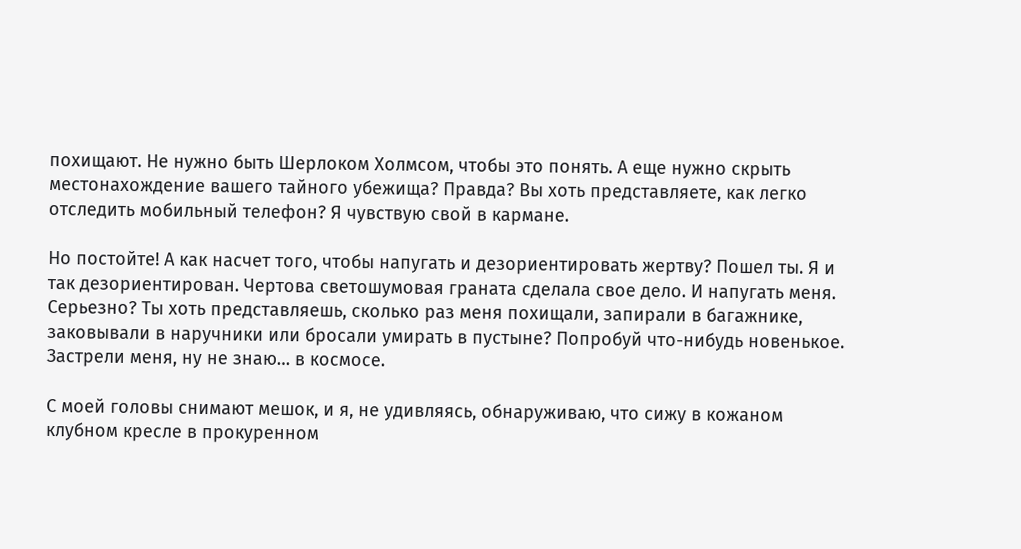похищают. Не нужно быть Шерлоком Холмсом, чтобы это понять. А еще нужно скрыть местонахождение вашего тайного убежища? Правда? Вы хоть представляете, как легко отследить мобильный телефон? Я чувствую свой в кармане.

Но постойте! А как насчет того, чтобы напугать и дезориентировать жертву? Пошел ты. Я и так дезориентирован. Чертова светошумовая граната сделала свое дело. И напугать меня. Серьезно? Ты хоть представляешь, сколько раз меня похищали, запирали в багажнике, заковывали в наручники или бросали умирать в пустыне? Попробуй что-нибудь новенькое. Застрели меня, ну не знаю… в космосе.

С моей головы снимают мешок, и я, не удивляясь, обнаруживаю, что сижу в кожаном клубном кресле в прокуренном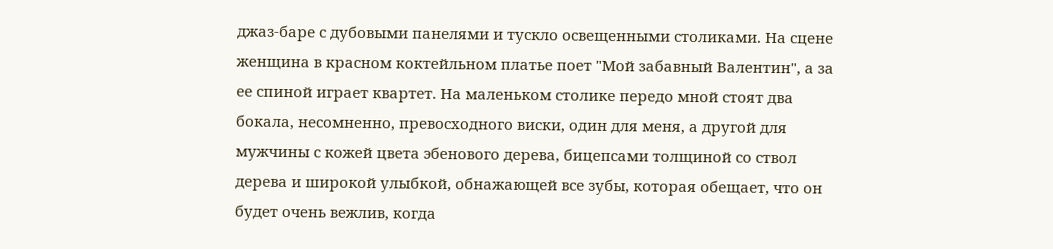джаз-баре с дубовыми панелями и тускло освещенными столиками. На сцене женщина в красном коктейльном платье поет "Мой забавный Валентин", а за ее спиной играет квартет. На маленьком столике передо мной стоят два бокала, несомненно, превосходного виски, один для меня, а другой для мужчины с кожей цвета эбенового дерева, бицепсами толщиной со ствол дерева и широкой улыбкой, обнажающей все зубы, которая обещает, что он будет очень вежлив, когда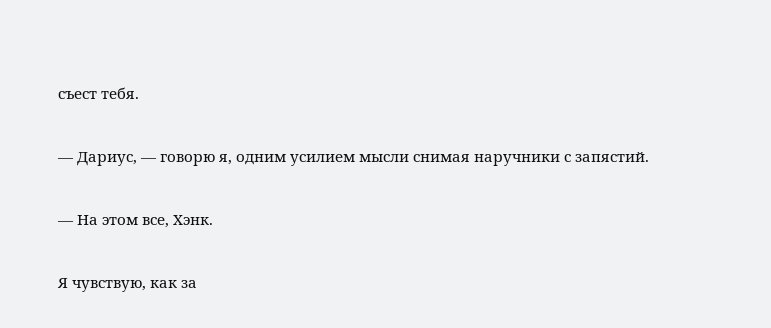съест тебя.

— Дариус, — говорю я, одним усилием мысли снимая наручники с запястий.

— На этом все, Хэнк.

Я чувствую, как за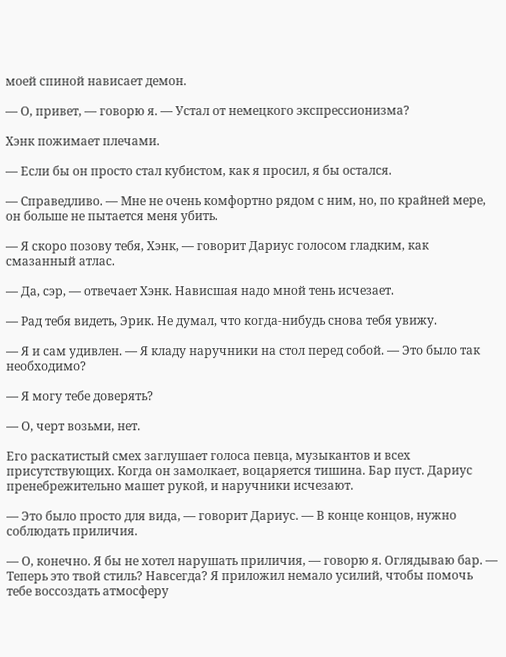моей спиной нависает демон.

— О, привет, — говорю я. — Устал от немецкого экспрессионизма?

Хэнк пожимает плечами.

— Если бы он просто стал кубистом, как я просил, я бы остался.

— Справедливо. — Мне не очень комфортно рядом с ним, но, по крайней мере, он больше не пытается меня убить.

— Я скоро позову тебя, Хэнк, — говорит Дариус голосом гладким, как смазанный атлас.

— Да, сэр, — отвечает Хэнк. Нависшая надо мной тень исчезает.

— Рад тебя видеть, Эрик. Не думал, что когда-нибудь снова тебя увижу.

— Я и сам удивлен. — Я кладу наручники на стол перед собой. — Это было так необходимо?

— Я могу тебе доверять?

— О, черт возьми, нет.

Его раскатистый смех заглушает голоса певца, музыкантов и всех присутствующих. Когда он замолкает, воцаряется тишина. Бар пуст. Дариус пренебрежительно машет рукой, и наручники исчезают.

— Это было просто для вида, — говорит Дариус. — В конце концов, нужно соблюдать приличия.

— О, конечно. Я бы не хотел нарушать приличия, — говорю я. Оглядываю бар. — Теперь это твой стиль? Навсегда? Я приложил немало усилий, чтобы помочь тебе воссоздать атмосферу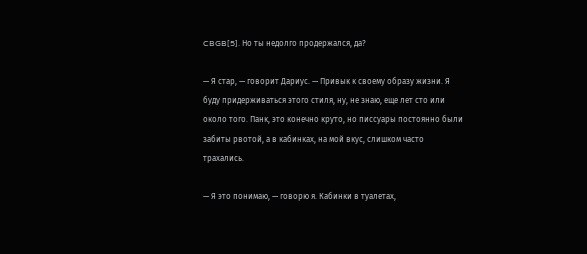CBGB[5]. Но ты недолго продержался, да?

— Я стар, — говорит Дариус. — Привык к своему образу жизни. Я буду придерживаться этого стиля, ну, не знаю, еще лет сто или около того. Панк, это конечно круто, но писсуары постоянно были забиты рвотой, а в кабинках, на мой вкус, слишком часто трахались.

— Я это понимаю, — говорю я. Кабинки в туалетах,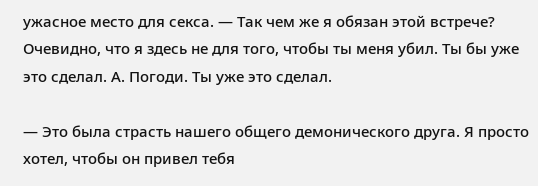ужасное место для секса. — Так чем же я обязан этой встрече? Очевидно, что я здесь не для того, чтобы ты меня убил. Ты бы уже это сделал. А. Погоди. Ты уже это сделал.

— Это была страсть нашего общего демонического друга. Я просто хотел, чтобы он привел тебя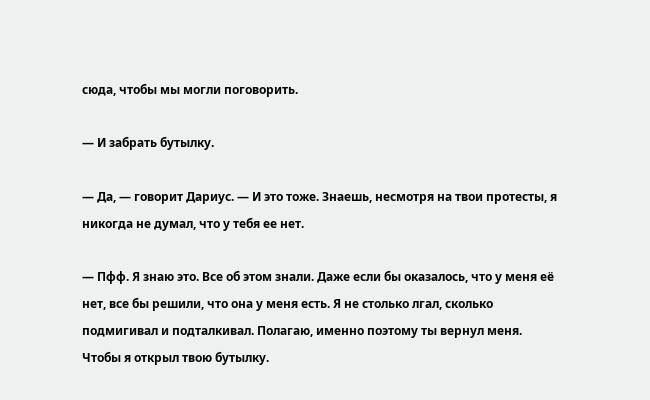сюда, чтобы мы могли поговорить.

— И забрать бутылку.

— Да, — говорит Дариус. — И это тоже. Знаешь, несмотря на твои протесты, я никогда не думал, что у тебя ее нет.

— Пфф. Я знаю это. Все об этом знали. Даже если бы оказалось, что у меня её нет, все бы решили, что она у меня есть. Я не столько лгал, сколько подмигивал и подталкивал. Полагаю, именно поэтому ты вернул меня. Чтобы я открыл твою бутылку.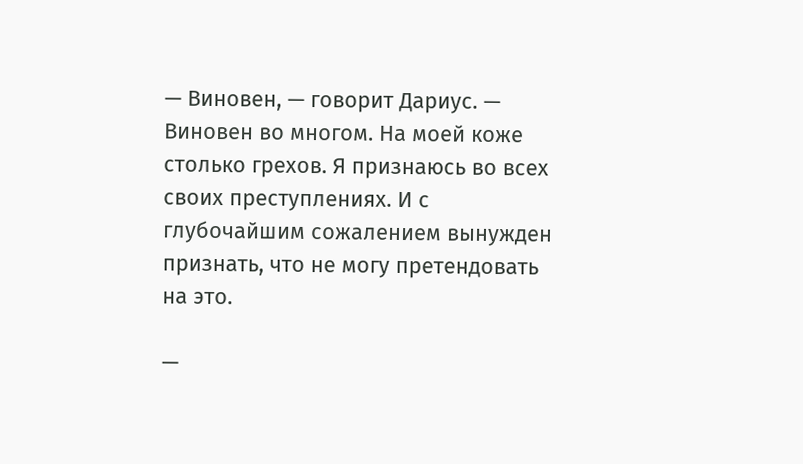— Виновен, — говорит Дариус. — Виновен во многом. На моей коже столько грехов. Я признаюсь во всех своих преступлениях. И с глубочайшим сожалением вынужден признать, что не могу претендовать на это.

—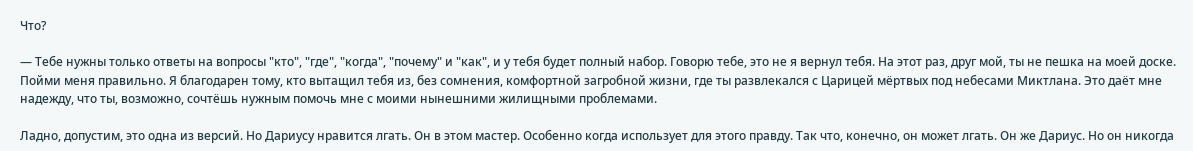Что?

— Тебе нужны только ответы на вопросы "кто", "где", "когда", "почему" и "как", и у тебя будет полный набор. Говорю тебе, это не я вернул тебя. На этот раз, друг мой, ты не пешка на моей доске. Пойми меня правильно. Я благодарен тому, кто вытащил тебя из, без сомнения, комфортной загробной жизни, где ты развлекался с Царицей мёртвых под небесами Миктлана. Это даёт мне надежду, что ты, возможно, сочтёшь нужным помочь мне с моими нынешними жилищными проблемами.

Ладно, допустим, это одна из версий. Но Дариусу нравится лгать. Он в этом мастер. Особенно когда использует для этого правду. Так что, конечно, он может лгать. Он же Дариус. Но он никогда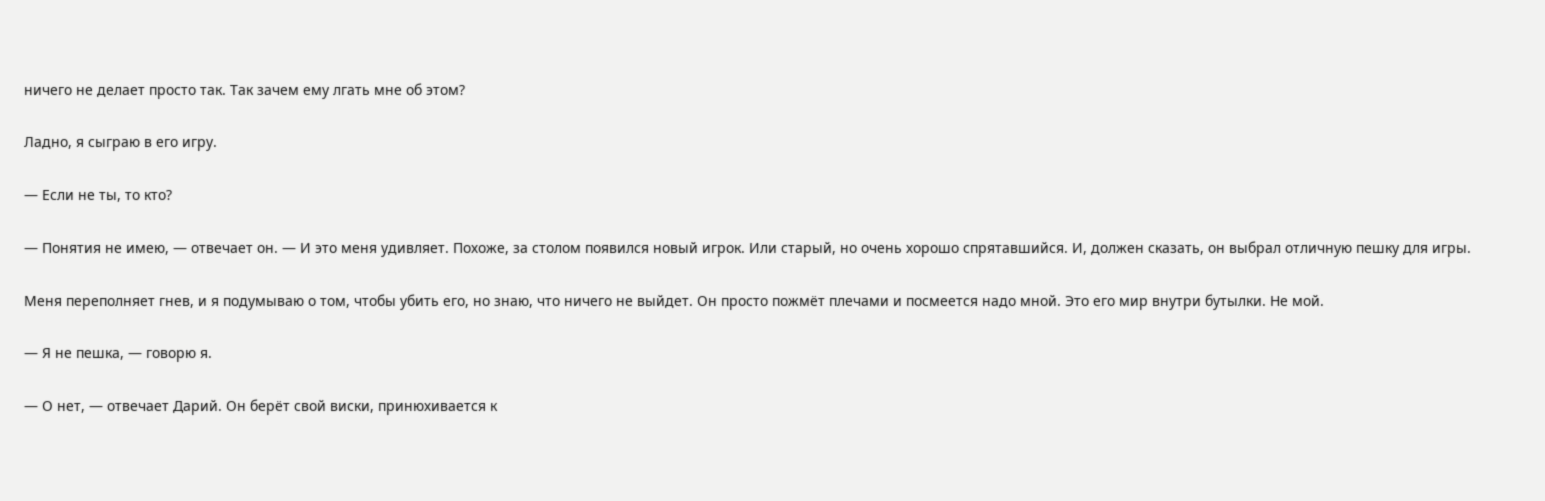ничего не делает просто так. Так зачем ему лгать мне об этом?

Ладно, я сыграю в его игру.

— Если не ты, то кто?

— Понятия не имею, — отвечает он. — И это меня удивляет. Похоже, за столом появился новый игрок. Или старый, но очень хорошо спрятавшийся. И, должен сказать, он выбрал отличную пешку для игры.

Меня переполняет гнев, и я подумываю о том, чтобы убить его, но знаю, что ничего не выйдет. Он просто пожмёт плечами и посмеется надо мной. Это его мир внутри бутылки. Не мой.

— Я не пешка, — говорю я.

— О нет, — отвечает Дарий. Он берёт свой виски, принюхивается к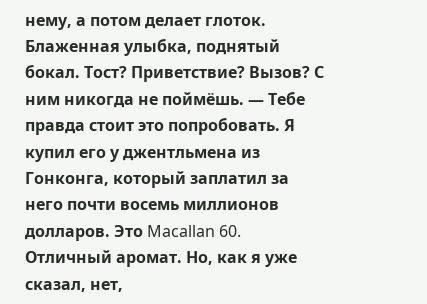нему, а потом делает глоток. Блаженная улыбка, поднятый бокал. Тост? Приветствие? Вызов? С ним никогда не поймёшь. — Тебе правда стоит это попробовать. Я купил его у джентльмена из Гонконга, который заплатил за него почти восемь миллионов долларов. Это Macallan 60. Отличный аромат. Но, как я уже сказал, нет,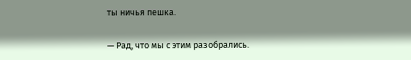ты ничья пешка.

— Рад, что мы с этим разобрались.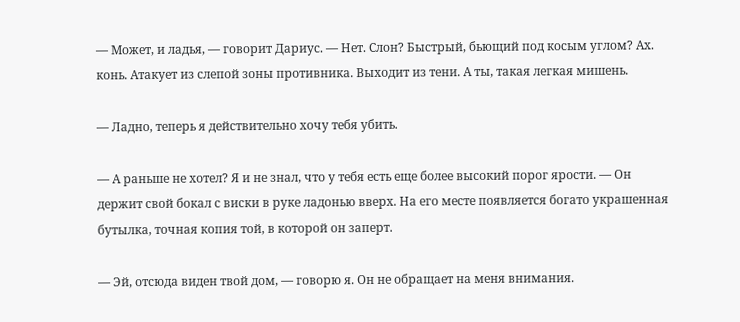— Может, и ладья, — говорит Дариус. — Нет. Слон? Быстрый, бьющий под косым углом? Ах. конь. Атакует из слепой зоны противника. Выходит из тени. А ты, такая легкая мишень.

— Ладно, теперь я действительно хочу тебя убить.

— А раньше не хотел? Я и не знал, что у тебя есть еще более высокий порог ярости. — Он держит свой бокал с виски в руке ладонью вверх. На его месте появляется богато украшенная бутылка, точная копия той, в которой он заперт.

— Эй, отсюда виден твой дом, — говорю я. Он не обращает на меня внимания.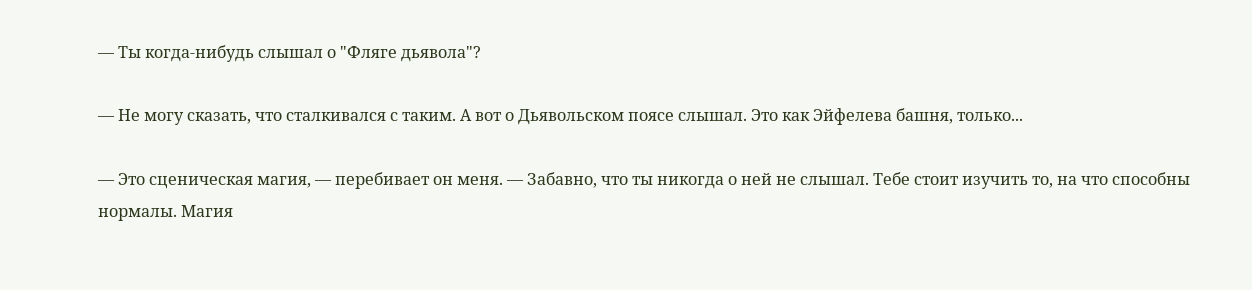— Ты когда-нибудь слышал о "Фляге дьявола"?

— Не могу сказать, что сталкивался с таким. А вот о Дьявольском поясе слышал. Это как Эйфелева башня, только...

— Это сценическая магия, — перебивает он меня. — Забавно, что ты никогда о ней не слышал. Тебе стоит изучить то, на что способны нормалы. Магия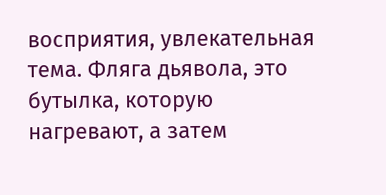восприятия, увлекательная тема. Фляга дьявола, это бутылка, которую нагревают, а затем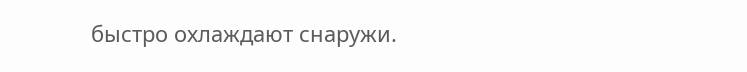быстро охлаждают снаружи.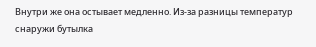Внутри же она остывает медленно. Из-за разницы температур снаружи бутылка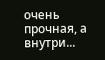очень прочная, а внутри...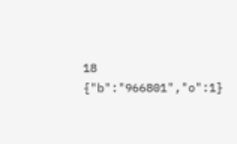18
{"b":"966801","o":1}